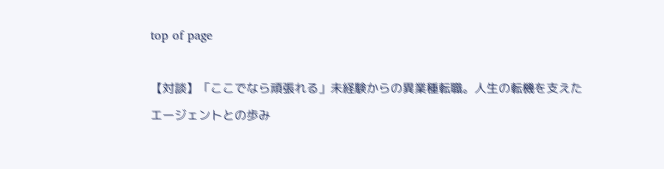top of page

【対談】「ここでなら頑張れる」未経験からの異業種転職。人生の転機を支えたエージェントとの歩み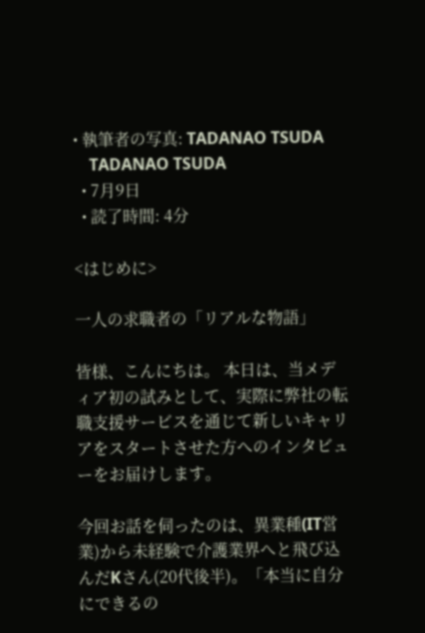• 執筆者の写真: TADANAO TSUDA
    TADANAO TSUDA
  • 7月9日
  • 読了時間: 4分

<はじめに>

一人の求職者の「リアルな物語」

皆様、こんにちは。 本日は、当メディア初の試みとして、実際に弊社の転職支援サービスを通じて新しいキャリアをスタートさせた方へのインタビューをお届けします。

今回お話を伺ったのは、異業種(IT営業)から未経験で介護業界へと飛び込んだKさん(20代後半)。「本当に自分にできるの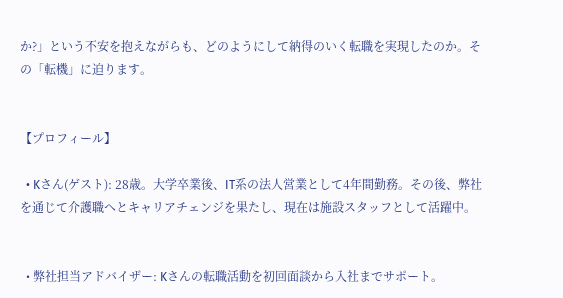か?」という不安を抱えながらも、どのようにして納得のいく転職を実現したのか。その「転機」に迫ります。


【プロフィール】

  • Kさん(ゲスト): 28歳。大学卒業後、IT系の法人営業として4年間勤務。その後、弊社を通じて介護職へとキャリアチェンジを果たし、現在は施設スタッフとして活躍中。


  • 弊社担当アドバイザー: Kさんの転職活動を初回面談から入社までサポート。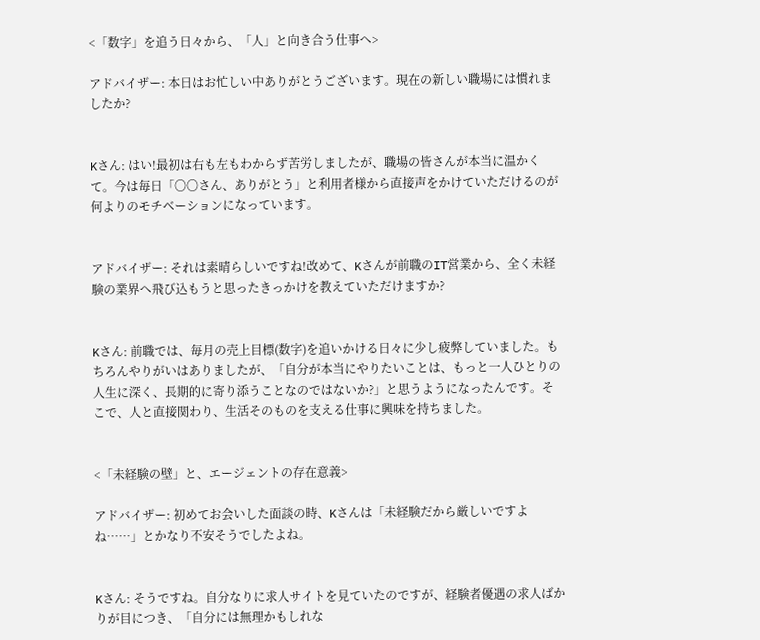<「数字」を追う日々から、「人」と向き合う仕事へ>

アドバイザー: 本日はお忙しい中ありがとうございます。現在の新しい職場には慣れましたか?


Kさん: はい!最初は右も左もわからず苦労しましたが、職場の皆さんが本当に温かくて。今は毎日「〇〇さん、ありがとう」と利用者様から直接声をかけていただけるのが何よりのモチベーションになっています。


アドバイザー: それは素晴らしいですね!改めて、Kさんが前職のIT営業から、全く未経験の業界へ飛び込もうと思ったきっかけを教えていただけますか?


Kさん: 前職では、毎月の売上目標(数字)を追いかける日々に少し疲弊していました。もちろんやりがいはありましたが、「自分が本当にやりたいことは、もっと一人ひとりの人生に深く、長期的に寄り添うことなのではないか?」と思うようになったんです。そこで、人と直接関わり、生活そのものを支える仕事に興味を持ちました。


<「未経験の壁」と、エージェントの存在意義>

アドバイザー: 初めてお会いした面談の時、Kさんは「未経験だから厳しいですよね……」とかなり不安そうでしたよね。


Kさん: そうですね。自分なりに求人サイトを見ていたのですが、経験者優遇の求人ばかりが目につき、「自分には無理かもしれな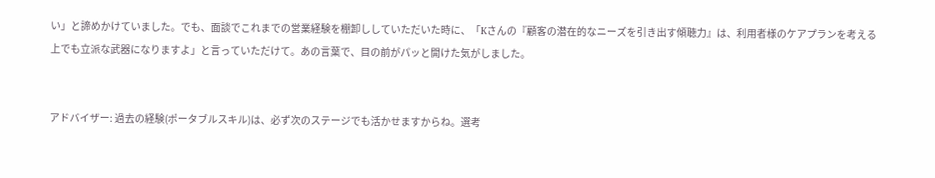い」と諦めかけていました。でも、面談でこれまでの営業経験を棚卸ししていただいた時に、「Kさんの『顧客の潜在的なニーズを引き出す傾聴力』は、利用者様のケアプランを考える上でも立派な武器になりますよ」と言っていただけて。あの言葉で、目の前がパッと開けた気がしました。


アドバイザー: 過去の経験(ポータブルスキル)は、必ず次のステージでも活かせますからね。選考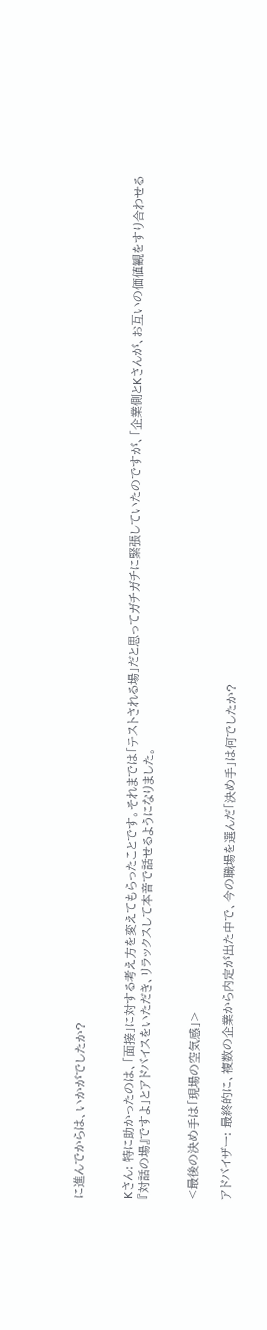に進んでからは、いかがでしたか?


Kさん: 特に助かったのは、「面接」に対する考え方を変えてもらったことです。それまでは「テストされる場」だと思ってガチガチに緊張していたのですが、「企業側とKさんが、お互いの価値観をすり合わせる『対話の場』ですよ」とアドバイスをいただき、リラックスして本音で話せるようになりました。


<最後の決め手は「現場の空気感」>

アドバイザー: 最終的に、複数の企業から内定が出た中で、今の職場を選んだ「決め手」は何でしたか?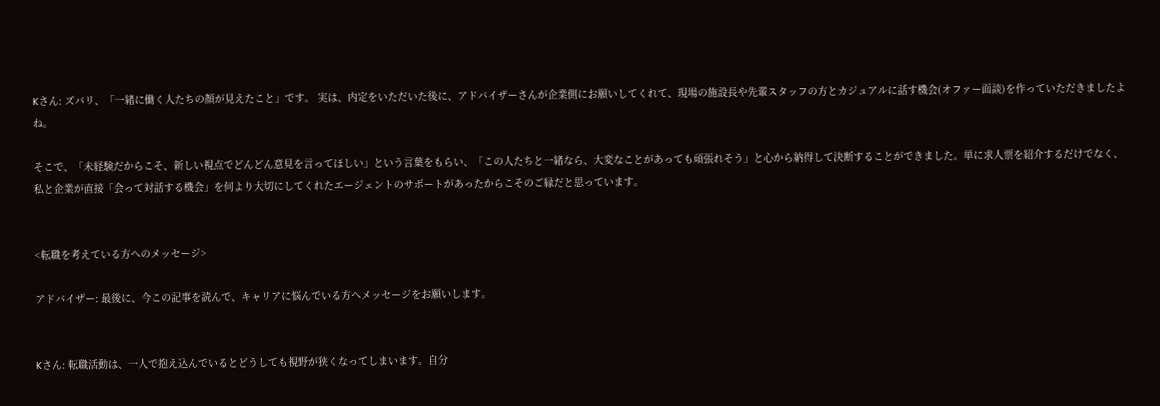Kさん: ズバリ、「一緒に働く人たちの顔が見えたこと」です。 実は、内定をいただいた後に、アドバイザーさんが企業側にお願いしてくれて、現場の施設長や先輩スタッフの方とカジュアルに話す機会(オファー面談)を作っていただきましたよね。

そこで、「未経験だからこそ、新しい視点でどんどん意見を言ってほしい」という言葉をもらい、「この人たちと一緒なら、大変なことがあっても頑張れそう」と心から納得して決断することができました。単に求人票を紹介するだけでなく、私と企業が直接「会って対話する機会」を何より大切にしてくれたエージェントのサポートがあったからこそのご縁だと思っています。


<転職を考えている方へのメッセージ>

アドバイザー: 最後に、今この記事を読んで、キャリアに悩んでいる方へメッセージをお願いします。


Kさん: 転職活動は、一人で抱え込んでいるとどうしても視野が狭くなってしまいます。自分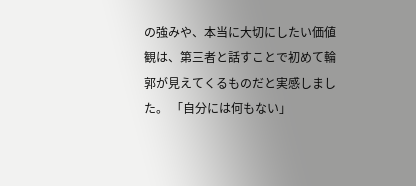の強みや、本当に大切にしたい価値観は、第三者と話すことで初めて輪郭が見えてくるものだと実感しました。 「自分には何もない」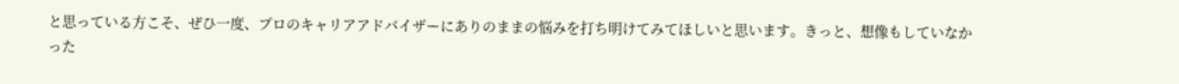と思っている方こそ、ぜひ一度、プロのキャリアアドバイザーにありのままの悩みを打ち明けてみてほしいと思います。きっと、想像もしていなかった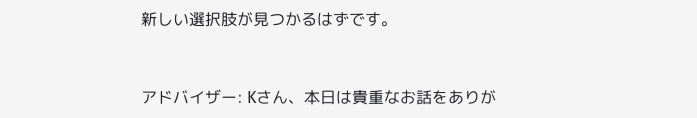新しい選択肢が見つかるはずです。


アドバイザー: Kさん、本日は貴重なお話をありが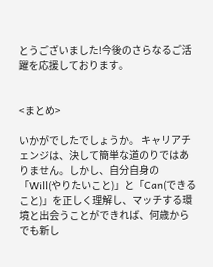とうございました!今後のさらなるご活躍を応援しております。


<まとめ>

いかがでしたでしょうか。 キャリアチェンジは、決して簡単な道のりではありません。しかし、自分自身の「Will(やりたいこと)」と「Can(できること)」を正しく理解し、マッチする環境と出会うことができれば、何歳からでも新し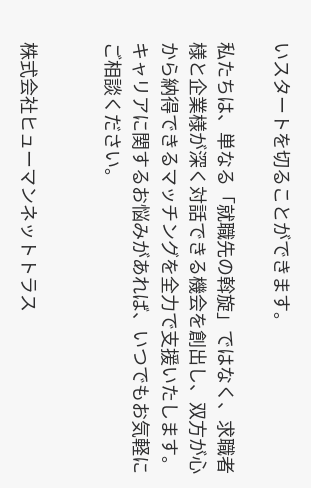いスタートを切ることができます。

私たちは、単なる「就職先の斡旋」ではなく、求職者様と企業様が深く対話できる機会を創出し、双方が心から納得できるマッチングを全力で支援いたします。キャリアに関するお悩みがあれば、いつでもお気軽にご相談ください。


株式会社ヒューマンネットトラス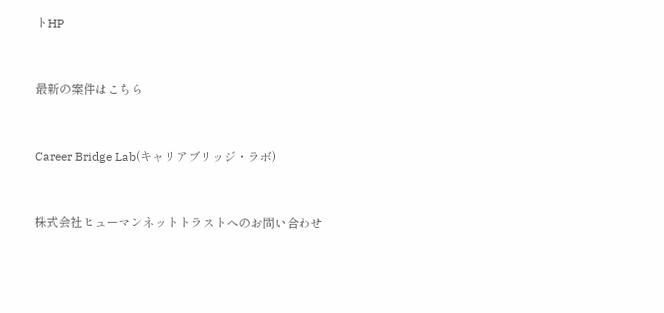トHP


最新の案件はこちら


Career Bridge Lab(キャリアブリッジ・ラボ)


株式会社ヒューマンネットトラストへのお問い合わせ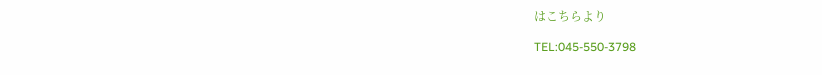はこちらより

TEL:045-550-3798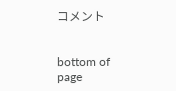コメント


bottom of page